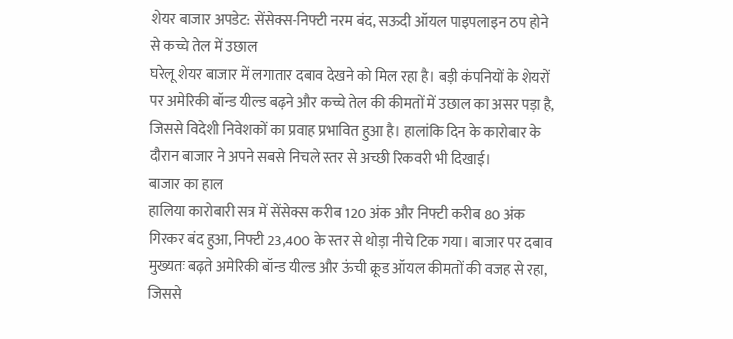शेयर बाजार अपडेट: सेंसेक्स-निफ्टी नरम बंद, सऊदी ऑयल पाइपलाइन ठप होने से कच्चे तेल में उछाल
घरेलू शेयर बाजार में लगातार दबाव देखने को मिल रहा है। बड़ी कंपनियों के शेयरों पर अमेरिकी बॉन्ड यील्ड बढ़ने और कच्चे तेल की कीमतों में उछाल का असर पड़ा है, जिससे विदेशी निवेशकों का प्रवाह प्रभावित हुआ है। हालांकि दिन के कारोबार के दौरान बाजार ने अपने सबसे निचले स्तर से अच्छी रिकवरी भी दिखाई।
बाजार का हाल
हालिया कारोबारी सत्र में सेंसेक्स करीब 120 अंक और निफ्टी करीब 80 अंक गिरकर बंद हुआ, निफ्टी 23,400 के स्तर से थोड़ा नीचे टिक गया। बाजार पर दबाव मुख्यतः बढ़ते अमेरिकी बॉन्ड यील्ड और ऊंची क्रूड ऑयल कीमतों की वजह से रहा, जिससे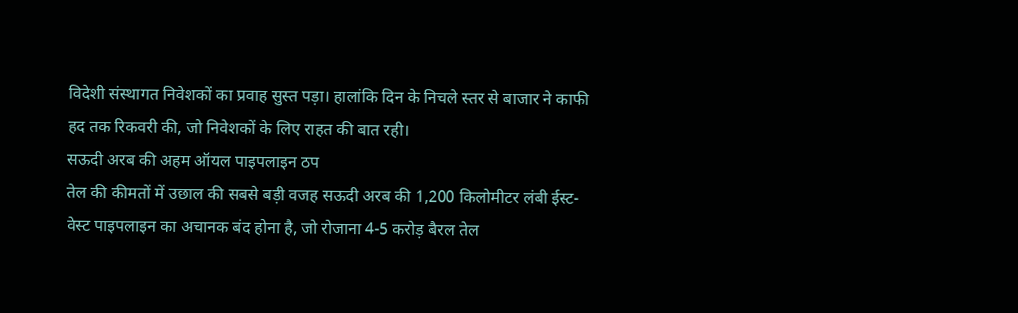विदेशी संस्थागत निवेशकों का प्रवाह सुस्त पड़ा। हालांकि दिन के निचले स्तर से बाजार ने काफी हद तक रिकवरी की, जो निवेशकों के लिए राहत की बात रही।
सऊदी अरब की अहम ऑयल पाइपलाइन ठप
तेल की कीमतों में उछाल की सबसे बड़ी वजह सऊदी अरब की 1,200 किलोमीटर लंबी ईस्ट-वेस्ट पाइपलाइन का अचानक बंद होना है, जो रोजाना 4-5 करोड़ बैरल तेल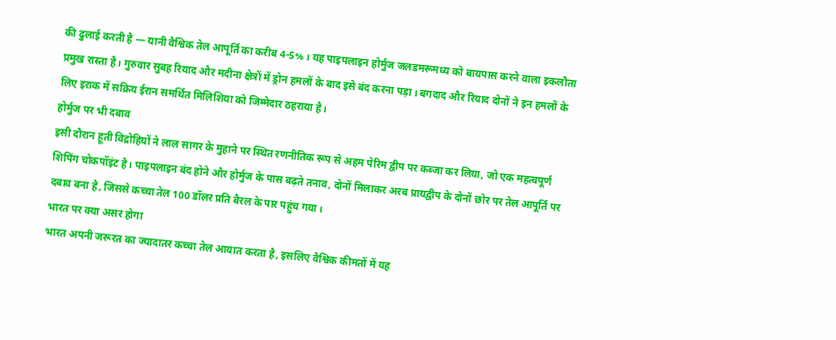की ढुलाई करती है — यानी वैश्विक तेल आपूर्ति का करीब 4-5%। यह पाइपलाइन होर्मुज जलडमरूमध्य को बायपास करने वाला इकलौता प्रमुख रास्ता है। गुरुवार सुबह रियाद और मदीना क्षेत्रों में ड्रोन हमलों के बाद इसे बंद करना पड़ा। बगदाद और रियाद दोनों ने इन हमलों के लिए इराक में सक्रिय ईरान समर्थित मिलिशिया को जिम्मेदार ठहराया है।
होर्मुज पर भी दबाव
इसी दौरान हूती विद्रोहियों ने लाल सागर के मुहाने पर स्थित रणनीतिक रूप से अहम पेरिम द्वीप पर कब्जा कर लिया, जो एक महत्वपूर्ण शिपिंग चोकपॉइंट है। पाइपलाइन बंद होने और होर्मुज के पास बढ़ते तनाव, दोनों मिलाकर अरब प्रायद्वीप के दोनों छोर पर तेल आपूर्ति पर दबाव बना है, जिससे कच्चा तेल 100 डॉलर प्रति बैरल के पार पहुंच गया।
भारत पर क्या असर होगा
भारत अपनी जरूरत का ज्यादातर कच्चा तेल आयात करता है, इसलिए वैश्विक कीमतों में यह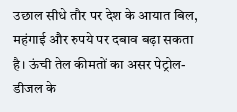उछाल सीधे तौर पर देश के आयात बिल, महंगाई और रुपये पर दबाव बढ़ा सकता है। ऊंची तेल कीमतों का असर पेट्रोल-डीजल के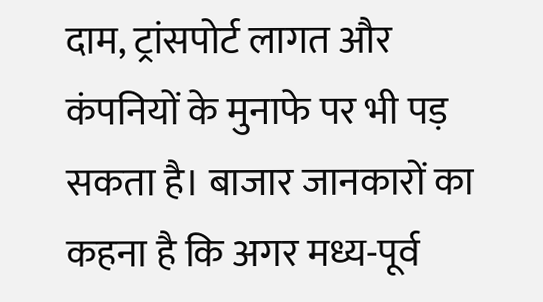दाम, ट्रांसपोर्ट लागत और कंपनियों के मुनाफे पर भी पड़ सकता है। बाजार जानकारों का कहना है कि अगर मध्य-पूर्व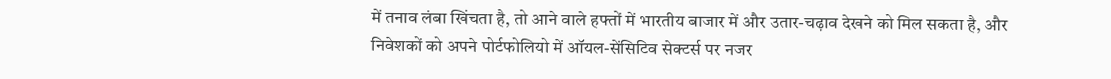में तनाव लंबा खिंचता है, तो आने वाले हफ्तों में भारतीय बाजार में और उतार-चढ़ाव देखने को मिल सकता है, और निवेशकों को अपने पोर्टफोलियो में ऑयल-सेंसिटिव सेक्टर्स पर नजर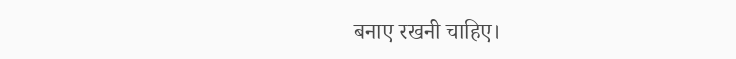बनाए रखनी चाहिए।